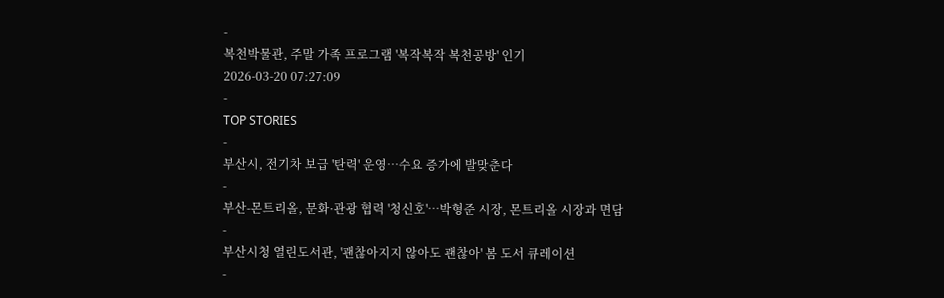-
복천박물관, 주말 가족 프로그램 '복작복작 복천공방' 인기
2026-03-20 07:27:09
-
TOP STORIES
-
부산시, 전기차 보급 '탄력' 운영…수요 증가에 발맞춘다
-
부산-몬트리올, 문화·관광 협력 '청신호'…박형준 시장, 몬트리올 시장과 면담
-
부산시청 열린도서관, '괜찮아지지 않아도 괜찮아' 봄 도서 큐레이션
-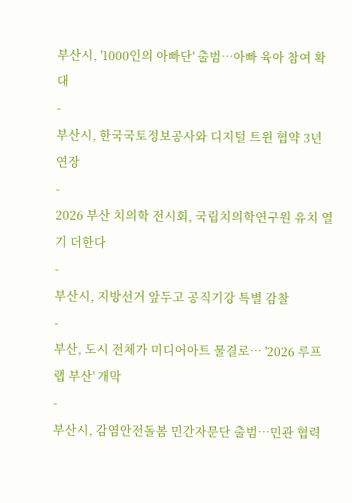부산시, '1000인의 아빠단' 출범…아빠 육아 참여 확대
-
부산시, 한국국토정보공사와 디지털 트윈 협약 3년 연장
-
2026 부산 치의학 전시회, 국립치의학연구원 유치 열기 더한다
-
부산시, 지방선거 앞두고 공직기강 특별 감찰
-
부산, 도시 전체가 미디어아트 물결로… '2026 루프 랩 부산' 개막
-
부산시, 감염안전돌봄 민간자문단 출범…민관 협력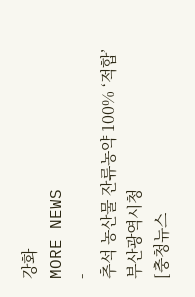강화
MORE NEWS
-
추석 농산물 잔류농약 100% ‘적합’
부산광역시청
[충청뉴스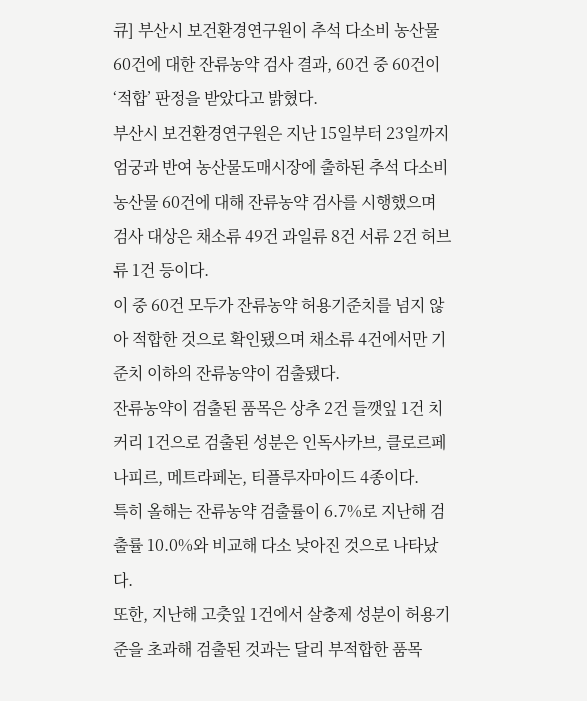큐] 부산시 보건환경연구원이 추석 다소비 농산물 60건에 대한 잔류농약 검사 결과, 60건 중 60건이 ‘적합’ 판정을 받았다고 밝혔다.
부산시 보건환경연구원은 지난 15일부터 23일까지 엄궁과 반여 농산물도매시장에 출하된 추석 다소비 농산물 60건에 대해 잔류농약 검사를 시행했으며 검사 대상은 채소류 49건 과일류 8건 서류 2건 허브류 1건 등이다.
이 중 60건 모두가 잔류농약 허용기준치를 넘지 않아 적합한 것으로 확인됐으며 채소류 4건에서만 기준치 이하의 잔류농약이 검출됐다.
잔류농약이 검출된 품목은 상추 2건 들깻잎 1건 치커리 1건으로 검출된 성분은 인독사카브, 클로르페나피르, 메트라페논, 티플루자마이드 4종이다.
특히 올해는 잔류농약 검출률이 6.7%로 지난해 검출률 10.0%와 비교해 다소 낮아진 것으로 나타났다.
또한, 지난해 고춧잎 1건에서 살충제 성분이 허용기준을 초과해 검출된 것과는 달리 부적합한 품목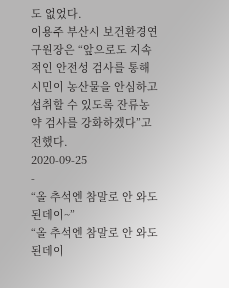도 없었다.
이용주 부산시 보건환경연구원장은 “앞으로도 지속적인 안전성 검사를 통해 시민이 농산물을 안심하고 섭취할 수 있도록 잔류농약 검사를 강화하겠다”고 전했다.
2020-09-25
-
“올 추석엔 참말로 안 와도 된데이~”
“올 추석엔 참말로 안 와도 된데이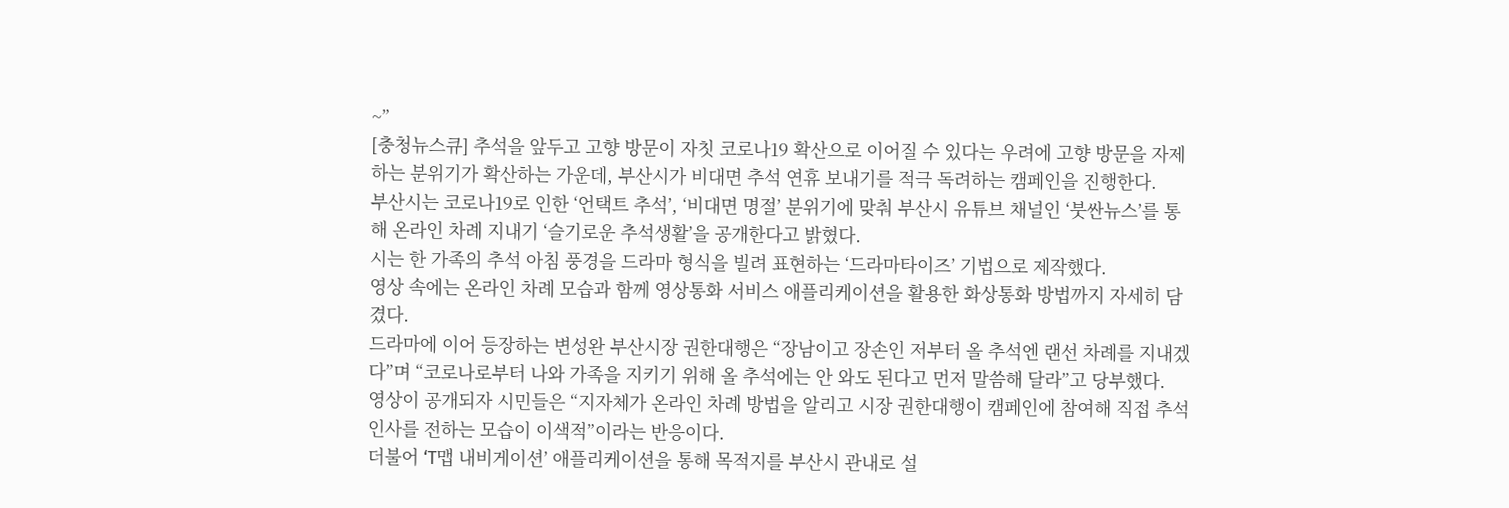~”
[충청뉴스큐] 추석을 앞두고 고향 방문이 자칫 코로나19 확산으로 이어질 수 있다는 우려에 고향 방문을 자제하는 분위기가 확산하는 가운데, 부산시가 비대면 추석 연휴 보내기를 적극 독려하는 캠페인을 진행한다.
부산시는 코로나19로 인한 ‘언택트 추석’, ‘비대면 명절’ 분위기에 맞춰 부산시 유튜브 채널인 ‘붓싼뉴스’를 통해 온라인 차례 지내기 ‘슬기로운 추석생활’을 공개한다고 밝혔다.
시는 한 가족의 추석 아침 풍경을 드라마 형식을 빌려 표현하는 ‘드라마타이즈’ 기법으로 제작했다.
영상 속에는 온라인 차례 모습과 함께 영상통화 서비스 애플리케이션을 활용한 화상통화 방법까지 자세히 담겼다.
드라마에 이어 등장하는 변성완 부산시장 권한대행은 “장남이고 장손인 저부터 올 추석엔 랜선 차례를 지내겠다”며 “코로나로부터 나와 가족을 지키기 위해 올 추석에는 안 와도 된다고 먼저 말씀해 달라”고 당부했다.
영상이 공개되자 시민들은 “지자체가 온라인 차례 방법을 알리고 시장 권한대행이 캠페인에 참여해 직접 추석 인사를 전하는 모습이 이색적”이라는 반응이다.
더불어 ‘T맵 내비게이션’ 애플리케이션을 통해 목적지를 부산시 관내로 설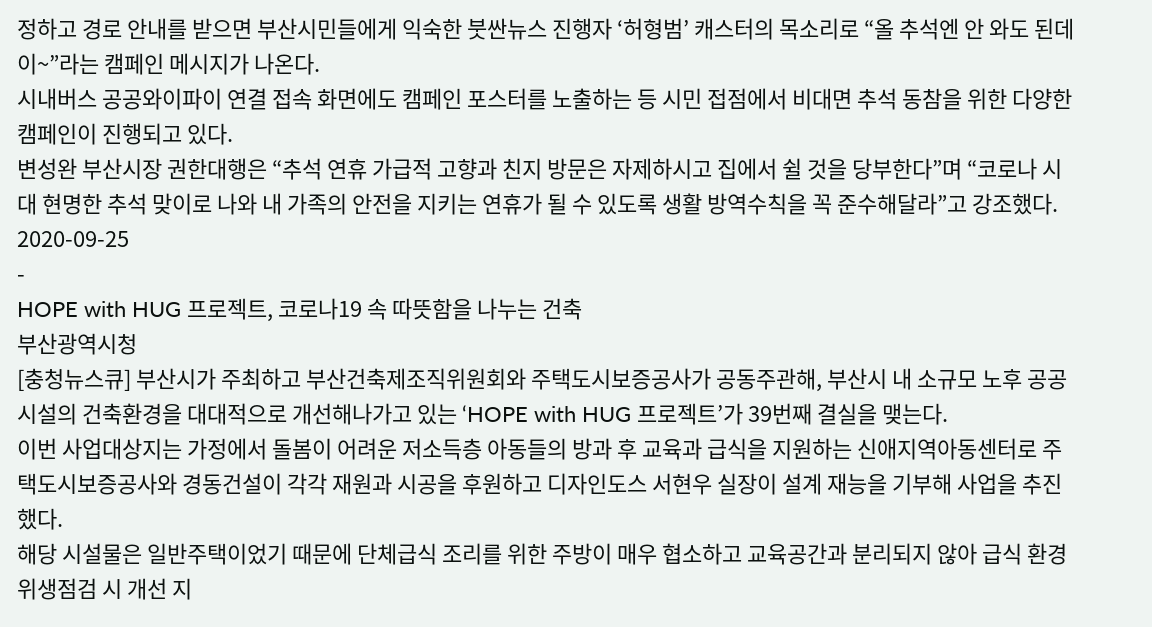정하고 경로 안내를 받으면 부산시민들에게 익숙한 붓싼뉴스 진행자 ‘허형범’ 캐스터의 목소리로 “올 추석엔 안 와도 된데이~”라는 캠페인 메시지가 나온다.
시내버스 공공와이파이 연결 접속 화면에도 캠페인 포스터를 노출하는 등 시민 접점에서 비대면 추석 동참을 위한 다양한 캠페인이 진행되고 있다.
변성완 부산시장 권한대행은 “추석 연휴 가급적 고향과 친지 방문은 자제하시고 집에서 쉴 것을 당부한다”며 “코로나 시대 현명한 추석 맞이로 나와 내 가족의 안전을 지키는 연휴가 될 수 있도록 생활 방역수칙을 꼭 준수해달라”고 강조했다.
2020-09-25
-
HOPE with HUG 프로젝트, 코로나19 속 따뜻함을 나누는 건축
부산광역시청
[충청뉴스큐] 부산시가 주최하고 부산건축제조직위원회와 주택도시보증공사가 공동주관해, 부산시 내 소규모 노후 공공시설의 건축환경을 대대적으로 개선해나가고 있는 ‘HOPE with HUG 프로젝트’가 39번째 결실을 맺는다.
이번 사업대상지는 가정에서 돌봄이 어려운 저소득층 아동들의 방과 후 교육과 급식을 지원하는 신애지역아동센터로 주택도시보증공사와 경동건설이 각각 재원과 시공을 후원하고 디자인도스 서현우 실장이 설계 재능을 기부해 사업을 추진했다.
해당 시설물은 일반주택이었기 때문에 단체급식 조리를 위한 주방이 매우 협소하고 교육공간과 분리되지 않아 급식 환경 위생점검 시 개선 지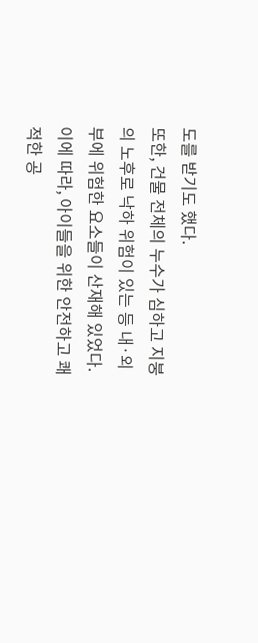도를 받기도 했다.
또한, 건물 전체의 누수가 심하고 지붕의 노후로 낙하 위험이 있는 등 내·외부에 위험한 요소들이 산재해 있었다.
이에 따라, 아이들을 위한 안전하고 쾌적한 공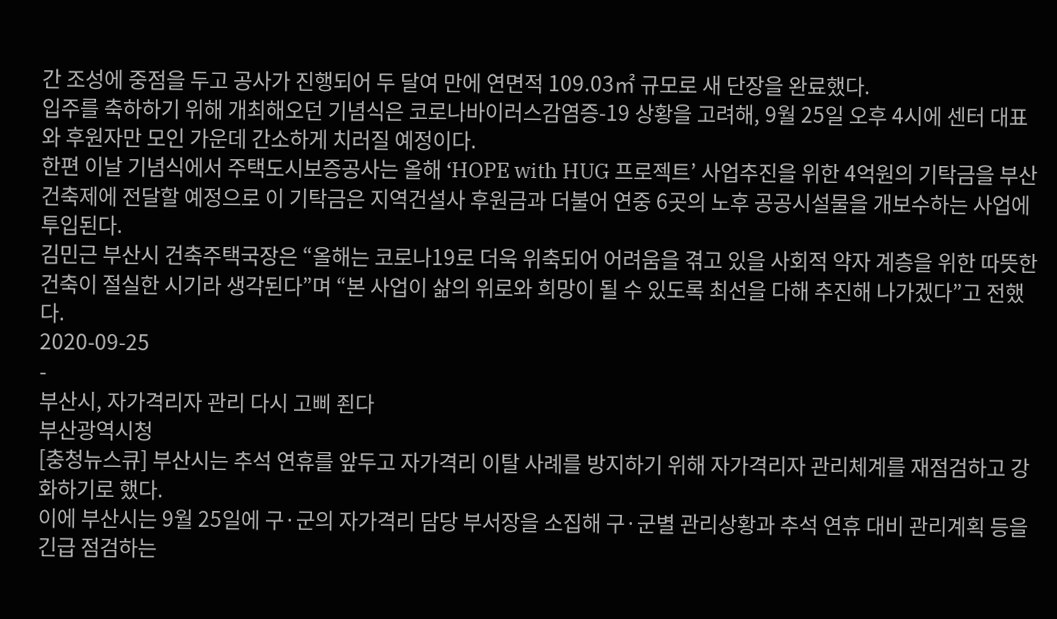간 조성에 중점을 두고 공사가 진행되어 두 달여 만에 연면적 109.03㎡ 규모로 새 단장을 완료했다.
입주를 축하하기 위해 개최해오던 기념식은 코로나바이러스감염증-19 상황을 고려해, 9월 25일 오후 4시에 센터 대표와 후원자만 모인 가운데 간소하게 치러질 예정이다.
한편 이날 기념식에서 주택도시보증공사는 올해 ‘HOPE with HUG 프로젝트’ 사업추진을 위한 4억원의 기탁금을 부산건축제에 전달할 예정으로 이 기탁금은 지역건설사 후원금과 더불어 연중 6곳의 노후 공공시설물을 개보수하는 사업에 투입된다.
김민근 부산시 건축주택국장은 “올해는 코로나19로 더욱 위축되어 어려움을 겪고 있을 사회적 약자 계층을 위한 따뜻한 건축이 절실한 시기라 생각된다”며 “본 사업이 삶의 위로와 희망이 될 수 있도록 최선을 다해 추진해 나가겠다”고 전했다.
2020-09-25
-
부산시, 자가격리자 관리 다시 고삐 죈다
부산광역시청
[충청뉴스큐] 부산시는 추석 연휴를 앞두고 자가격리 이탈 사례를 방지하기 위해 자가격리자 관리체계를 재점검하고 강화하기로 했다.
이에 부산시는 9월 25일에 구·군의 자가격리 담당 부서장을 소집해 구·군별 관리상황과 추석 연휴 대비 관리계획 등을 긴급 점검하는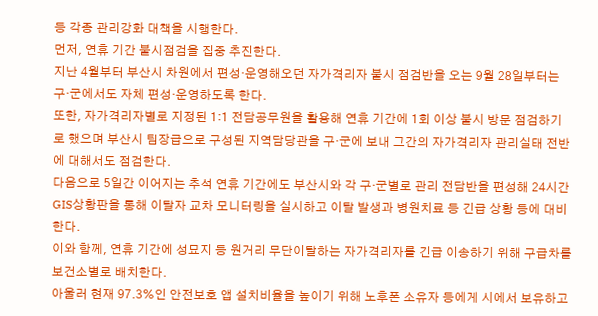등 각종 관리강화 대책을 시행한다.
먼저, 연휴 기간 불시점검을 집중 추진한다.
지난 4월부터 부산시 차원에서 편성·운영해오던 자가격리자 불시 점검반을 오는 9월 28일부터는 구·군에서도 자체 편성·운영하도록 한다.
또한, 자가격리자별로 지정된 1:1 전담공무원을 활용해 연휴 기간에 1회 이상 불시 방문 점검하기로 했으며 부산시 팀장급으로 구성된 지역담당관을 구·군에 보내 그간의 자가격리자 관리실태 전반에 대해서도 점검한다.
다음으로 5일간 이어지는 추석 연휴 기간에도 부산시와 각 구·군별로 관리 전담반을 편성해 24시간 GIS상황판을 통해 이탈자 교차 모니터링을 실시하고 이탈 발생과 병원치료 등 긴급 상황 등에 대비한다.
이와 함께, 연휴 기간에 성묘지 등 원거리 무단이탈하는 자가격리자를 긴급 이송하기 위해 구급차를 보건소별로 배치한다.
아울러 현재 97.3%인 안전보호 앱 설치비율을 높이기 위해 노후폰 소유자 등에게 시에서 보유하고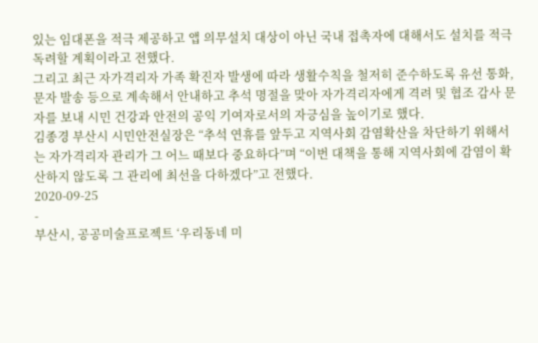있는 임대폰을 적극 제공하고 앱 의무설치 대상이 아닌 국내 접촉자에 대해서도 설치를 적극 독려할 계획이라고 전했다.
그리고 최근 자가격리자 가족 확진자 발생에 따라 생활수칙을 철저히 준수하도록 유선 통화, 문자 발송 등으로 계속해서 안내하고 추석 명절을 맞아 자가격리자에게 격려 및 협조 감사 문자를 보내 시민 건강과 안전의 공익 기여자로서의 자긍심을 높이기로 했다.
김종경 부산시 시민안전실장은 “추석 연휴를 앞두고 지역사회 감염확산을 차단하기 위해서는 자가격리자 관리가 그 어느 때보다 중요하다”며 “이번 대책을 통해 지역사회에 감염이 확산하지 않도록 그 관리에 최선을 다하겠다”고 전했다.
2020-09-25
-
부산시, 공공미술프로젝트 ‘우리동네 미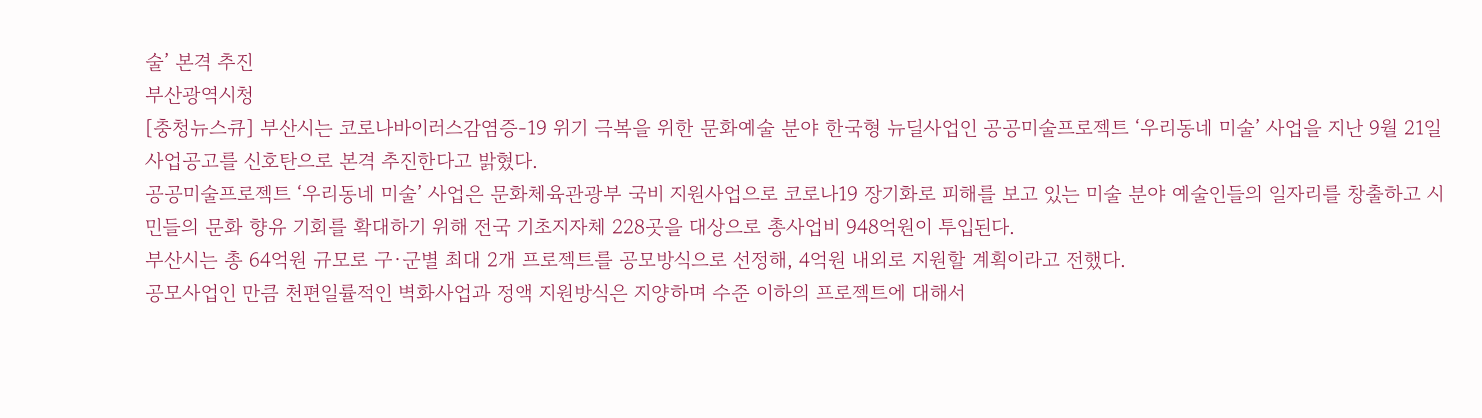술’ 본격 추진
부산광역시청
[충청뉴스큐] 부산시는 코로나바이러스감염증-19 위기 극복을 위한 문화예술 분야 한국형 뉴딜사업인 공공미술프로젝트 ‘우리동네 미술’ 사업을 지난 9월 21일 사업공고를 신호탄으로 본격 추진한다고 밝혔다.
공공미술프로젝트 ‘우리동네 미술’ 사업은 문화체육관광부 국비 지원사업으로 코로나19 장기화로 피해를 보고 있는 미술 분야 예술인들의 일자리를 창출하고 시민들의 문화 향유 기회를 확대하기 위해 전국 기초지자체 228곳을 대상으로 총사업비 948억원이 투입된다.
부산시는 총 64억원 규모로 구·군별 최대 2개 프로젝트를 공모방식으로 선정해, 4억원 내외로 지원할 계획이라고 전했다.
공모사업인 만큼 천편일률적인 벽화사업과 정액 지원방식은 지양하며 수준 이하의 프로젝트에 대해서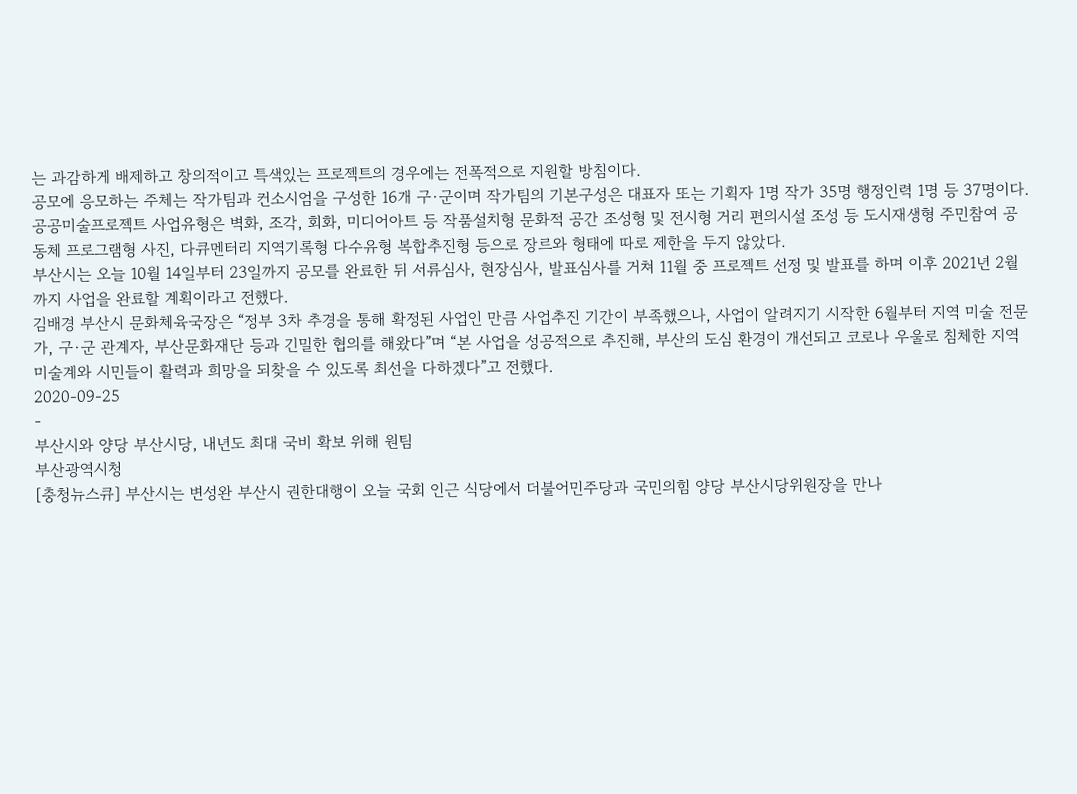는 과감하게 배제하고 창의적이고 특색있는 프로젝트의 경우에는 전폭적으로 지원할 방침이다.
공모에 응모하는 주체는 작가팀과 컨소시엄을 구성한 16개 구·군이며 작가팀의 기본구성은 대표자 또는 기획자 1명 작가 35명 행정인력 1명 등 37명이다.
공공미술프로젝트 사업유형은 벽화, 조각, 회화, 미디어아트 등 작품설치형 문화적 공간 조성형 및 전시형 거리 편의시설 조성 등 도시재생형 주민참여 공동체 프로그램형 사진, 다큐멘터리 지역기록형 다수유형 복합추진형 등으로 장르와 형태에 따로 제한을 두지 않았다.
부산시는 오늘 10월 14일부터 23일까지 공모를 완료한 뒤 서류심사, 현장심사, 발표심사를 거쳐 11월 중 프로젝트 선정 및 발표를 하며 이후 2021년 2월까지 사업을 완료할 계획이라고 전했다.
김배경 부산시 문화체육국장은 “정부 3차 추경을 통해 확정된 사업인 만큼 사업추진 기간이 부족했으나, 사업이 알려지기 시작한 6월부터 지역 미술 전문가, 구·군 관계자, 부산문화재단 등과 긴밀한 협의를 해왔다”며 “본 사업을 성공적으로 추진해, 부산의 도심 환경이 개선되고 코로나 우울로 침체한 지역미술계와 시민들이 활력과 희망을 되찾을 수 있도록 최선을 다하겠다”고 전했다.
2020-09-25
-
부산시와 양당 부산시당, 내년도 최대 국비 확보 위해 원팀
부산광역시청
[충청뉴스큐] 부산시는 변성완 부산시 권한대행이 오늘 국회 인근 식당에서 더불어민주당과 국민의힘 양당 부산시당위원장을 만나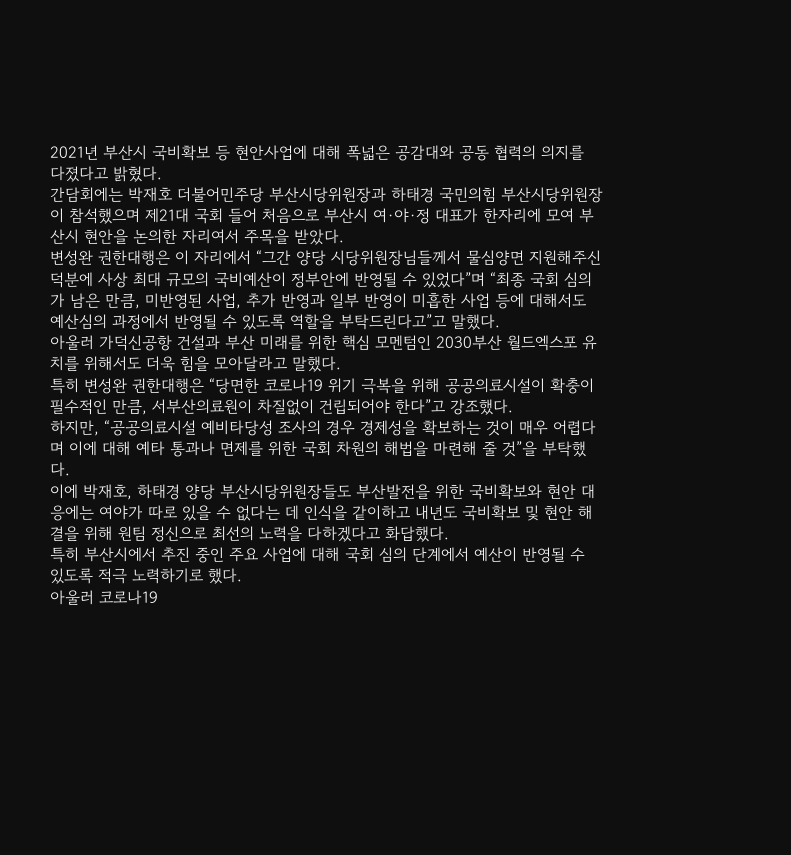2021년 부산시 국비확보 등 현안사업에 대해 폭넓은 공감대와 공동 협력의 의지를 다졌다고 밝혔다.
간담회에는 박재호 더불어민주당 부산시당위원장과 하태경 국민의힘 부산시당위원장이 참석했으며 제21대 국회 들어 처음으로 부산시 여·야·정 대표가 한자리에 모여 부산시 현안을 논의한 자리여서 주목을 받았다.
변성완 권한대행은 이 자리에서 “그간 양당 시당위원장님들께서 물심양면 지원해주신 덕분에 사상 최대 규모의 국비예산이 정부안에 반영될 수 있었다”며 “최종 국회 심의가 남은 만큼, 미반영된 사업, 추가 반영과 일부 반영이 미흡한 사업 등에 대해서도 예산심의 과정에서 반영될 수 있도록 역할을 부탁드린다고”고 말했다.
아울러 가덕신공항 건설과 부산 미래를 위한 핵심 모멘텀인 2030부산 월드엑스포 유치를 위해서도 더욱 힘을 모아달라고 말했다.
특히 변성완 권한대행은 “당면한 코로나19 위기 극복을 위해 공공의료시설이 확충이 필수적인 만큼, 서부산의료원이 차질없이 건립되어야 한다”고 강조했다.
하지만, “공공의료시설 예비타당성 조사의 경우 경제성을 확보하는 것이 매우 어렵다며 이에 대해 예타 통과나 면제를 위한 국회 차원의 해법을 마련해 줄 것”을 부탁했다.
이에 박재호, 하태경 양당 부산시당위원장들도 부산발전을 위한 국비확보와 현안 대응에는 여야가 따로 있을 수 없다는 데 인식을 같이하고 내년도 국비확보 및 현안 해결을 위해 원팀 정신으로 최선의 노력을 다하겠다고 화답했다.
특히 부산시에서 추진 중인 주요 사업에 대해 국회 심의 단계에서 예산이 반영될 수 있도록 적극 노력하기로 했다.
아울러 코로나19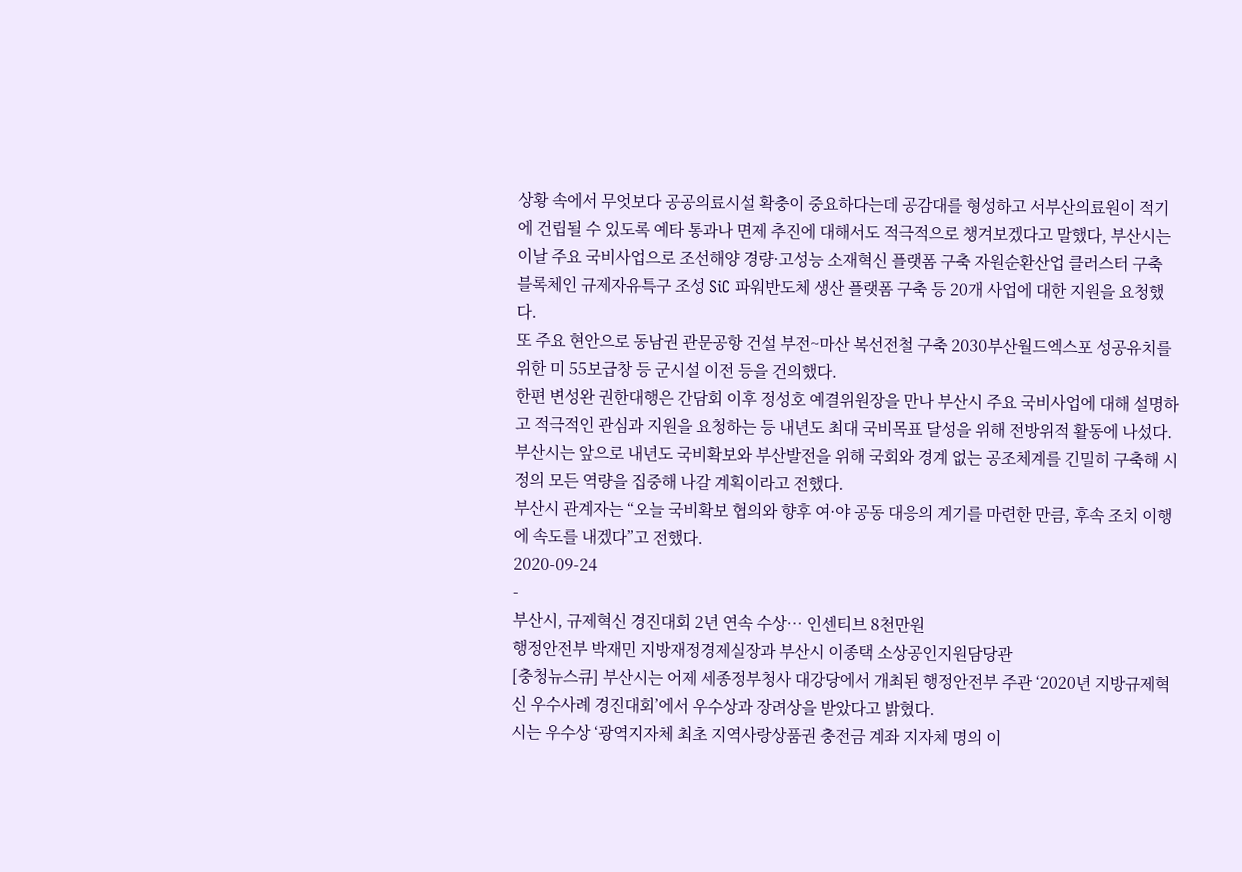상황 속에서 무엇보다 공공의료시설 확충이 중요하다는데 공감대를 형성하고 서부산의료원이 적기에 건립될 수 있도록 예타 통과나 면제 추진에 대해서도 적극적으로 챙겨보겠다고 말했다, 부산시는 이날 주요 국비사업으로 조선해양 경량·고성능 소재혁신 플랫폼 구축 자원순환산업 클러스터 구축 블록체인 규제자유특구 조성 SiC 파워반도체 생산 플랫폼 구축 등 20개 사업에 대한 지원을 요청했다.
또 주요 현안으로 동남권 관문공항 건설 부전~마산 복선전철 구축 2030부산월드엑스포 성공유치를 위한 미 55보급창 등 군시설 이전 등을 건의했다.
한편 변성완 권한대행은 간담회 이후 정성호 예결위원장을 만나 부산시 주요 국비사업에 대해 설명하고 적극적인 관심과 지원을 요청하는 등 내년도 최대 국비목표 달성을 위해 전방위적 활동에 나섰다.
부산시는 앞으로 내년도 국비확보와 부산발전을 위해 국회와 경계 없는 공조체계를 긴밀히 구축해 시정의 모든 역량을 집중해 나갈 계획이라고 전했다.
부산시 관계자는 “오늘 국비확보 협의와 향후 여·야 공동 대응의 계기를 마련한 만큼, 후속 조치 이행에 속도를 내겠다”고 전했다.
2020-09-24
-
부산시, 규제혁신 경진대회 2년 연속 수상… 인센티브 8천만원
행정안전부 박재민 지방재정경제실장과 부산시 이종택 소상공인지원담당관
[충청뉴스큐] 부산시는 어제 세종정부청사 대강당에서 개최된 행정안전부 주관 ‘2020년 지방규제혁신 우수사례 경진대회’에서 우수상과 장려상을 받았다고 밝혔다.
시는 우수상 ‘광역지자체 최초 지역사랑상품권 충전금 계좌 지자체 명의 이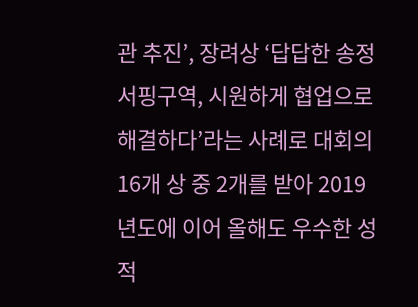관 추진’, 장려상 ‘답답한 송정 서핑구역, 시원하게 협업으로 해결하다’라는 사례로 대회의 16개 상 중 2개를 받아 2019년도에 이어 올해도 우수한 성적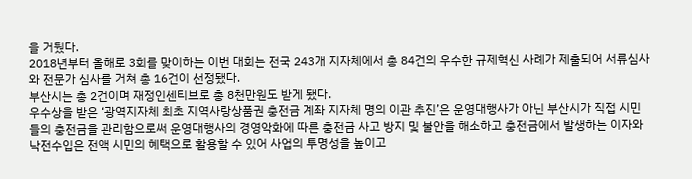을 거뒀다.
2018년부터 올해로 3회를 맞이하는 이번 대회는 전국 243개 지자체에서 총 84건의 우수한 규제혁신 사례가 제출되어 서류심사와 전문가 심사를 거쳐 총 16건이 선정됐다.
부산시는 총 2건이며 재정인센티브로 총 8천만원도 받게 됐다.
우수상을 받은 ‘광역지자체 최초 지역사랑상품권 충전금 계좌 지자체 명의 이관 추진’은 운영대행사가 아닌 부산시가 직접 시민들의 충전금을 관리함으로써 운영대행사의 경영악화에 따른 충전금 사고 방지 및 불안을 해소하고 충전금에서 발생하는 이자와 낙전수입은 전액 시민의 혜택으로 활용할 수 있어 사업의 투명성을 높이고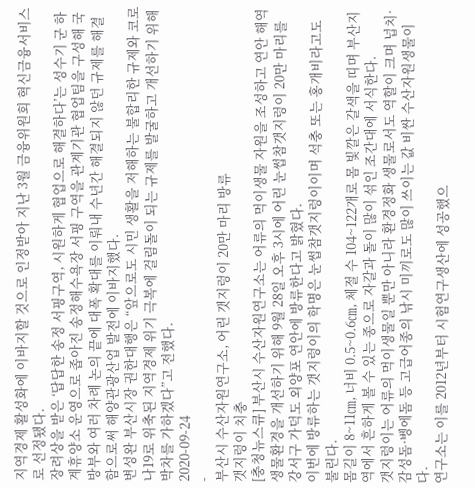지역경제 활성화에 이바지할 것으로 인정받아 지난 3월 금융위원회 혁신금융서비스로 선정됐다.
장려상을 받은 ‘답답한 송정 서핑구역, 시원하게 협업으로 해결하다’는 성수기 군 하계휴양소 운영으로 좁아진 송정해수욕장 서핑 구역을 관계기관 협업팀을 구성해 국방부와 여러 차례 논의 끝에 대폭 확대를 이뤄내 수년간 해결되지 않던 규제를 해결함으로써 해양관광산업 발전에 이바지했다.
변성완 부산시장 권한대행은 “앞으로도 시민 생활을 저해하는 불합리한 규제와 코로나19로 위축된 지역경제 위기 극복에 걸림돌이 되는 규제를 발굴하고 개선하기 위해 박차를 가하겠다”고 전했다.
2020-09-24
-
부산시 수산자원연구소, 어린 갯지렁이 20만 마리 방류
갯지렁이 치충
[충청뉴스큐] 부산시 수산자원연구소는 어류의 먹이생물 자원을 조성하고 연안 해역 생물환경을 개선하기 위해 9월 28일 오후 3시에 어린 눈썹참갯지렁이 20만 마리를 강서구 가덕도 외양포 연안에 방류한다고 밝혔다.
이번에 방류하는 갯지렁이의 학명은 눈썹참갯지렁이이며 석충 또는 홍개비라고도 불린다.
몸길이 8~11㎝, 너비 0.5~0.6㎝, 체절 수 104~122개로 몸 빛깔은 갈색을 띠며 부산지역에서 흔하게 볼 수 있는 종으로 자갈과 돌이 많이 섞인 조간대에 서식한다.
갯지렁이는 어류의 먹이생물일 뿐만 아니라 환경정화 생물로서도 역할이 크며 넙치·감성돔·벵에돔 등 고급어종의 낚시 미끼로도 많이 쓰이는 값 비싼 수산자원생물이다.
연구소는 이를 2012년부터 시험연구생산에 성공했으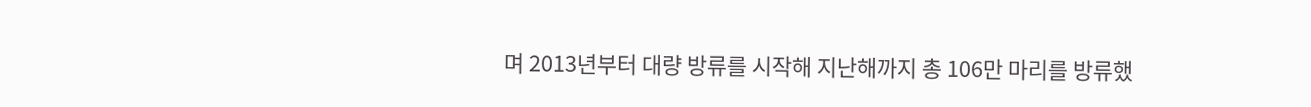며 2013년부터 대량 방류를 시작해 지난해까지 총 106만 마리를 방류했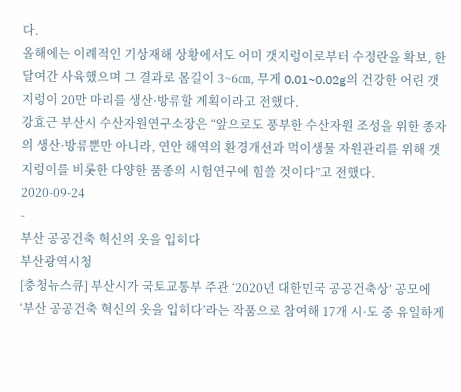다.
올해에는 이례적인 기상재해 상황에서도 어미 갯지렁이로부터 수정란을 확보, 한 달여간 사육했으며 그 결과로 몸길이 3~6㎝, 무게 0.01~0.02g의 건강한 어린 갯지렁이 20만 마리를 생산·방류할 계획이라고 전했다.
강효근 부산시 수산자원연구소장은 “앞으로도 풍부한 수산자원 조성을 위한 종자의 생산·방류뿐만 아니라, 연안 해역의 환경개선과 먹이생물 자원관리를 위해 갯지렁이를 비롯한 다양한 품종의 시험연구에 힘쓸 것이다”고 전했다.
2020-09-24
-
부산 공공건축 혁신의 옷을 입히다
부산광역시청
[충청뉴스큐] 부산시가 국토교통부 주관 ‘2020년 대한민국 공공건축상’ 공모에 ‘부산 공공건축 혁신의 옷을 입히다’라는 작품으로 참여해 17개 시·도 중 유일하게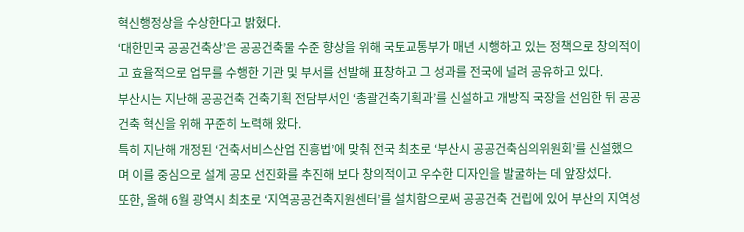혁신행정상을 수상한다고 밝혔다.
‘대한민국 공공건축상’은 공공건축물 수준 향상을 위해 국토교통부가 매년 시행하고 있는 정책으로 창의적이고 효율적으로 업무를 수행한 기관 및 부서를 선발해 표창하고 그 성과를 전국에 널려 공유하고 있다.
부산시는 지난해 공공건축 건축기획 전담부서인 ‘총괄건축기획과’를 신설하고 개방직 국장을 선임한 뒤 공공건축 혁신을 위해 꾸준히 노력해 왔다.
특히 지난해 개정된 ‘건축서비스산업 진흥법’에 맞춰 전국 최초로 ‘부산시 공공건축심의위원회’를 신설했으며 이를 중심으로 설계 공모 선진화를 추진해 보다 창의적이고 우수한 디자인을 발굴하는 데 앞장섰다.
또한, 올해 6월 광역시 최초로 ‘지역공공건축지원센터’를 설치함으로써 공공건축 건립에 있어 부산의 지역성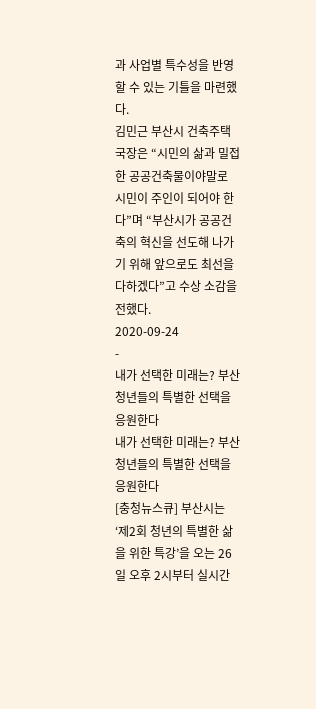과 사업별 특수성을 반영할 수 있는 기틀을 마련했다.
김민근 부산시 건축주택국장은 “시민의 삶과 밀접한 공공건축물이야말로 시민이 주인이 되어야 한다”며 “부산시가 공공건축의 혁신을 선도해 나가기 위해 앞으로도 최선을 다하겠다”고 수상 소감을 전했다.
2020-09-24
-
내가 선택한 미래는? 부산 청년들의 특별한 선택을 응원한다
내가 선택한 미래는? 부산 청년들의 특별한 선택을 응원한다
[충청뉴스큐] 부산시는 ‘제2회 청년의 특별한 삶을 위한 특강’을 오는 26일 오후 2시부터 실시간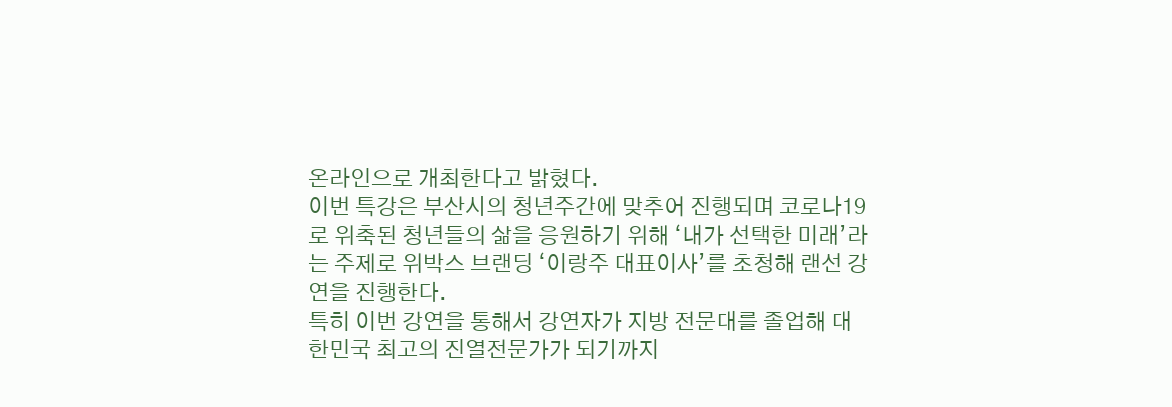온라인으로 개최한다고 밝혔다.
이번 특강은 부산시의 청년주간에 맞추어 진행되며 코로나19로 위축된 청년들의 삶을 응원하기 위해 ‘내가 선택한 미래’라는 주제로 위박스 브랜딩 ‘이랑주 대표이사’를 초청해 랜선 강연을 진행한다.
특히 이번 강연을 통해서 강연자가 지방 전문대를 졸업해 대한민국 최고의 진열전문가가 되기까지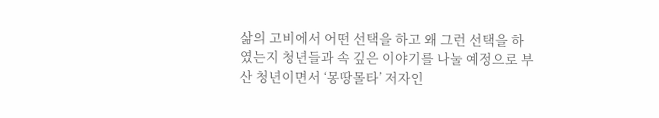삶의 고비에서 어떤 선택을 하고 왜 그런 선택을 하였는지 청년들과 속 깊은 이야기를 나눌 예정으로 부산 청년이면서 ‘몽땅몰타’ 저자인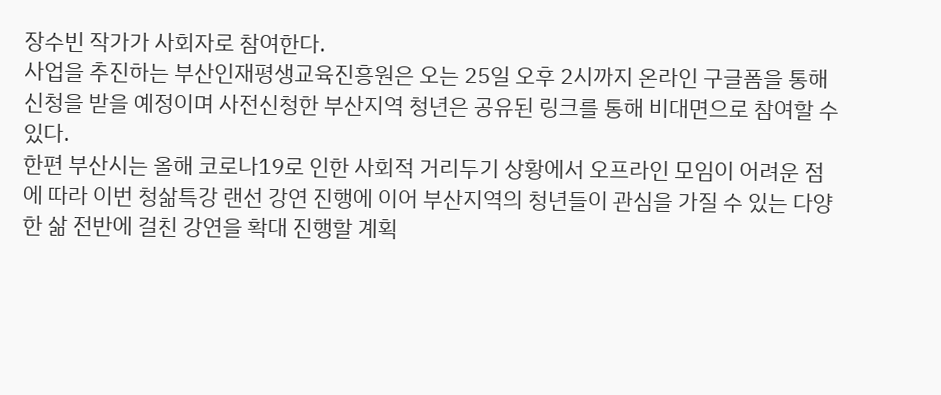장수빈 작가가 사회자로 참여한다.
사업을 추진하는 부산인재평생교육진흥원은 오는 25일 오후 2시까지 온라인 구글폼을 통해 신청을 받을 예정이며 사전신청한 부산지역 청년은 공유된 링크를 통해 비대면으로 참여할 수 있다.
한편 부산시는 올해 코로나19로 인한 사회적 거리두기 상황에서 오프라인 모임이 어려운 점에 따라 이번 청삶특강 랜선 강연 진행에 이어 부산지역의 청년들이 관심을 가질 수 있는 다양한 삶 전반에 걸친 강연을 확대 진행할 계획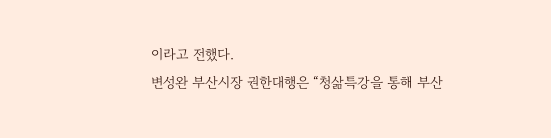이라고 전했다.
변성완 부산시장 권한대행은 “청삶특강을 통해 부산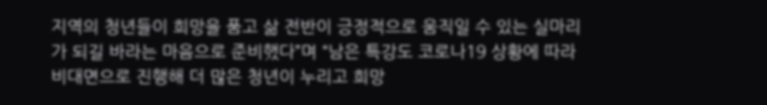지역의 청년들이 희망을 품고 삶 전반이 긍정적으로 움직일 수 있는 실마리가 되길 바라는 마음으로 준비했다”며 “남은 특강도 코로나19 상황에 따라 비대면으로 진행해 더 많은 청년이 누리고 희망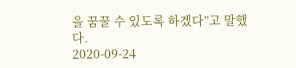을 꿈꿀 수 있도록 하겠다”고 말했다.
2020-09-24